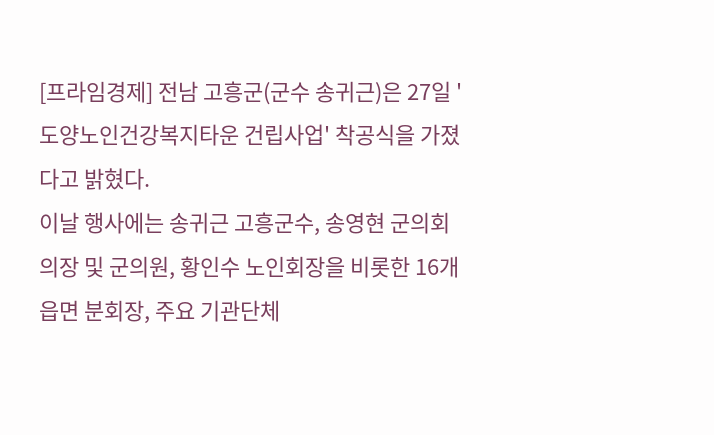[프라임경제] 전남 고흥군(군수 송귀근)은 27일 '도양노인건강복지타운 건립사업' 착공식을 가졌다고 밝혔다.
이날 행사에는 송귀근 고흥군수, 송영현 군의회의장 및 군의원, 황인수 노인회장을 비롯한 16개 읍면 분회장, 주요 기관단체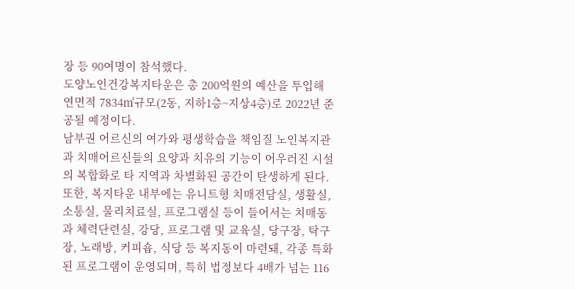장 등 90여명이 참석했다.
도양노인건강복지타운은 총 200억원의 예산을 투입해 연면적 7834㎡규모(2동, 지하1층~지상4층)로 2022년 준공될 예정이다.
남부권 어르신의 여가와 평생학습을 책임질 노인복지관과 치매어르신들의 요양과 치유의 기능이 어우러진 시설의 복합화로 타 지역과 차별화된 공간이 탄생하게 된다.
또한, 복지타운 내부에는 유니트형 치매전담실, 생활실, 소통실, 물리치료실, 프로그램실 등이 들어서는 치매동과 체력단련실, 강당, 프로그램 및 교육실, 당구장, 탁구장, 노래방, 커피숍, 식당 등 복지동이 마련돼, 각종 특화된 프로그램이 운영되며, 특히 법정보다 4배가 넘는 116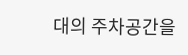대의 주차공간을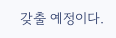갖출 예정이다.